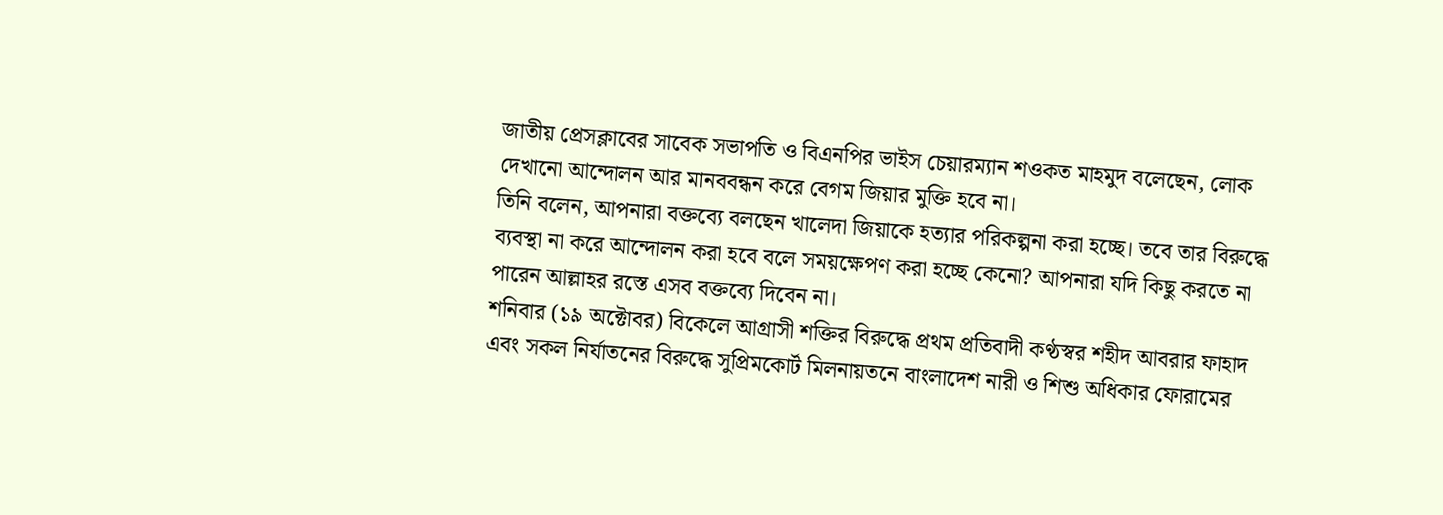জাতীয় প্রেসক্লাবের সাবেক সভাপতি ও বিএনপির ভাইস চেয়ারম্যান শওকত মাহমুদ বলেছেন, লোক দেখানো আন্দোলন আর মানববন্ধন করে বেগম জিয়ার মুক্তি হবে না।
তিনি বলেন, আপনারা বক্তব্যে বলছেন খালেদা জিয়াকে হত্যার পরিকল্পনা করা হচ্ছে। তবে তার বিরুদ্ধে ব্যবস্থা না করে আন্দোলন করা হবে বলে সময়ক্ষেপণ করা হচ্ছে কেনো? আপনারা যদি কিছু করতে না পারেন আল্লাহর রস্তে এসব বক্তব্যে দিবেন না।
শনিবার (১৯ অক্টোবর) বিকেলে আগ্রাসী শক্তির বিরুদ্ধে প্রথম প্রতিবাদী কণ্ঠস্বর শহীদ আবরার ফাহাদ এবং সকল নির্যাতনের বিরুদ্ধে সুপ্রিমকোর্ট মিলনায়তনে বাংলাদেশ নারী ও শিশু অধিকার ফোরামের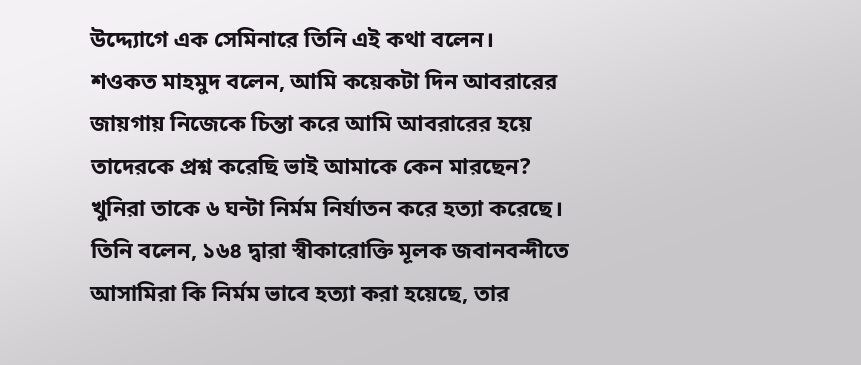উদ্দ্যোগে এক সেমিনারে তিনি এই কথা বলেন।
শওকত মাহমুদ বলেন, আমি কয়েকটা দিন আবরারের জায়গায় নিজেকে চিন্তা করে আমি আবরারের হয়ে তাদেরকে প্রশ্ন করেছি ভাই আমাকে কেন মারছেন? খুনিরা তাকে ৬ ঘন্টা নির্মম নির্যাতন করে হত্যা করেছে।
তিনি বলেন, ১৬৪ দ্বারা স্বীকারোক্তি মূলক জবানবন্দীতে আসামিরা কি নির্মম ভাবে হত্যা করা হয়েছে, তার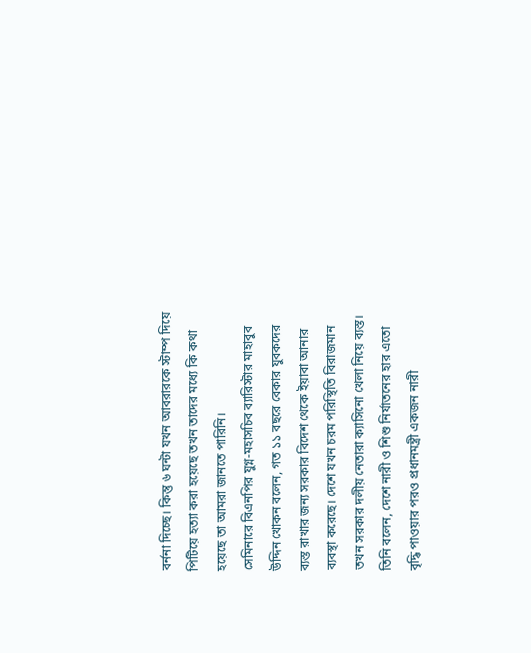বর্ননা দিচ্ছে। কিন্তু ৬ ঘন্টা যখন আবরারকে স্টাম্প দিয়ে পিটিয়ে হত্যা করা হয়েছে তখন তাদের মধ্যে কি কথা হয়েছে তা আমরা জানতে পারিনি।
সেমিনারে বিএনপির যুগ্ন-মহাসচিব ব্যারিস্টার মাহাবুব উদ্দিন খোকন বলেন, গত ১১ বছরে বেকার যুবকদের ব্যস্ত রাখার জন্য সরকার বিদেশ থেকে ইয়াবা আনার ব্যবস্থা করেছে। দেশে যখন চরম পরিস্থিতি বিরাজমান তখন সরকার দলীয় নেতারা ক্যাসিনো খেলা নিয়ে ব্যস্ত।
তিনি বলেন, দেশে নারী ও শিশু নির্যাতনের হার এতো বৃদ্ধি পাওয়ার পরও প্রধানমন্ত্রী একজন নারী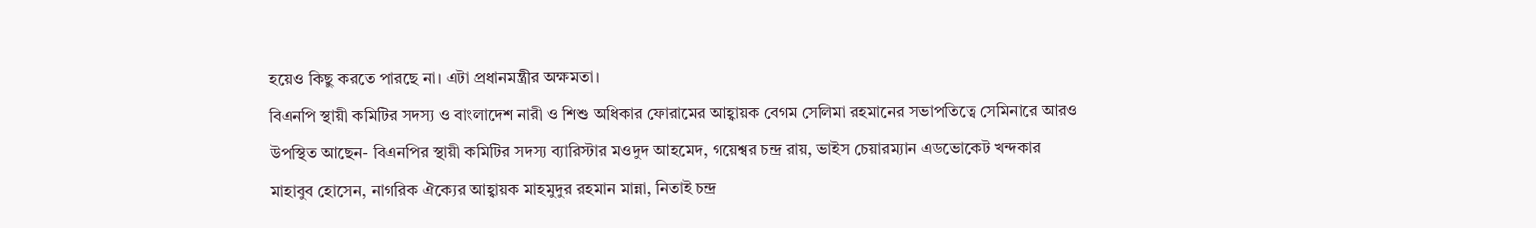হয়েও কিছু করতে পারছে না। এটা প্রধানমন্ত্রীর অক্ষমতা।
বিএনপি স্থায়ী কমিটির সদস্য ও বাংলাদেশ নারী ও শিশু অধিকার ফোরামের আহ্বায়ক বেগম সেলিমা রহমানের সভাপতিত্বে সেমিনারে আরও উপস্থিত আছেন- বিএনপির স্থায়ী কমিটির সদস্য ব্যারিস্টার মওদুদ আহমেদ, গয়েশ্বর চন্দ্র রায়, ভাইস চেয়ারম্যান এডভোকেট খন্দকার মাহাবুব হোসেন, নাগরিক ঐক্যের আহ্বায়ক মাহমুদুর রহমান মান্না, নিতাই চন্দ্র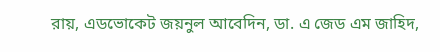রায়, এডভোকেট জয়নুল আবেদিন, ডা. এ জেড এম জাহিদ,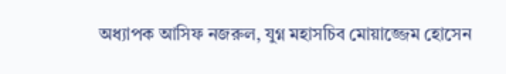অধ্যাপক আসিফ নজরুল, যুগ্ন মহাসচিব মোয়াজ্জেম হোসেন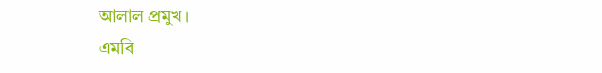আলাল প্রমুখ।
এমবি